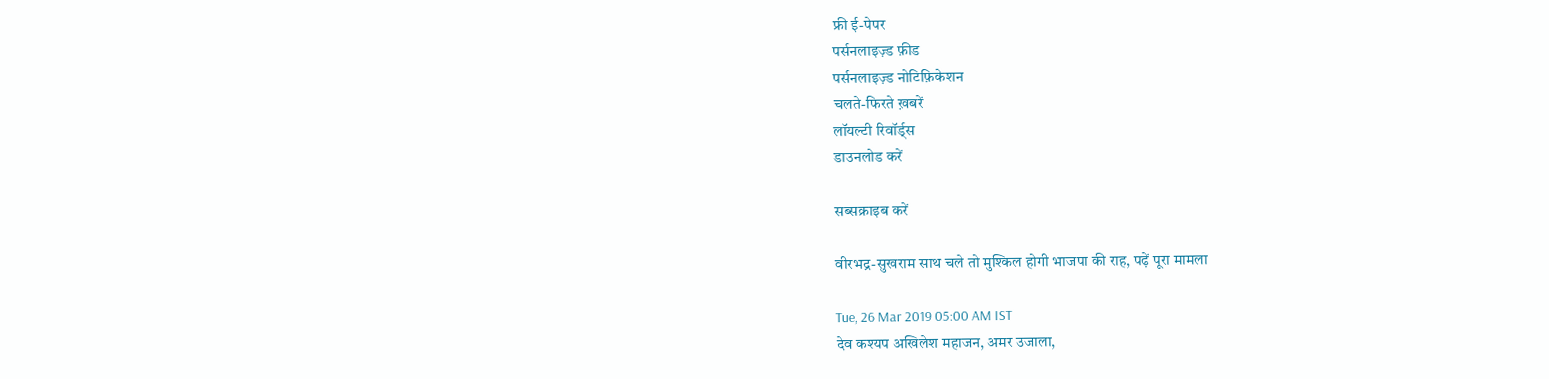फ्री ई-पेपर
पर्सनलाइज़्ड फ़ीड
पर्सनलाइज़्ड नोटिफ़िकेशन
चलते-फिरते ख़बरें
लॉयल्टी रिवॉर्ड्स
डाउनलोड करें

सब्सक्राइब करें

वीरभद्र-सुखराम साथ चले तो मुश्किल होगी भाजपा की राह, पढ़ें पूरा मामला

Tue, 26 Mar 2019 05:00 AM IST
देव कश्यप अखिलेश महाजन, अमर उजाला,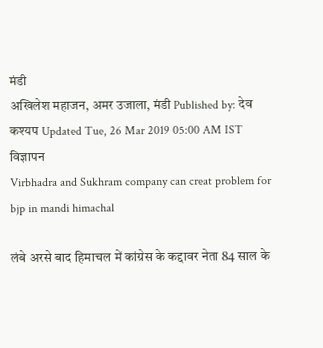मंडी
अखिलेश महाजन, अमर उजाला, मंडी Published by: देव कश्यप Updated Tue, 26 Mar 2019 05:00 AM IST
विज्ञापन
Virbhadra and Sukhram company can creat problem for bjp in mandi himachal

लंबे अरसे बाद हिमाचल में कांग्रेस के कद्दावर नेता 84 साल के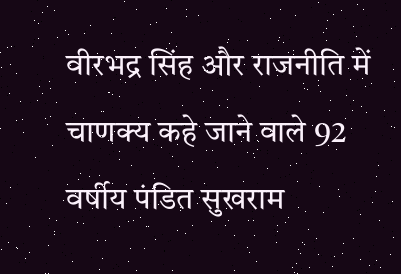वीरभद्र सिंह और राजनीति में चाणक्य कहे जाने वाले 92 वर्षीय पंडित सुखराम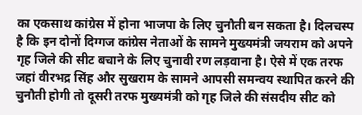का एकसाथ कांग्रेस में होना भाजपा के लिए चुनौती बन सकता है। दिलचस्प है कि इन दोनों दिग्गज कांग्रेस नेताओं के सामने मुख्यमंत्री जयराम को अपने गृह जिले की सीट बचाने के लिए चुनावी रण लड़वाना है। ऐसे में एक तरफ जहां वीरभद्र सिंह और सुखराम के सामने आपसी समन्वय स्थापित करने की चुनौती होगी तो दूसरी तरफ मुख्यमंत्री को गृह जिले की संसदीय सीट को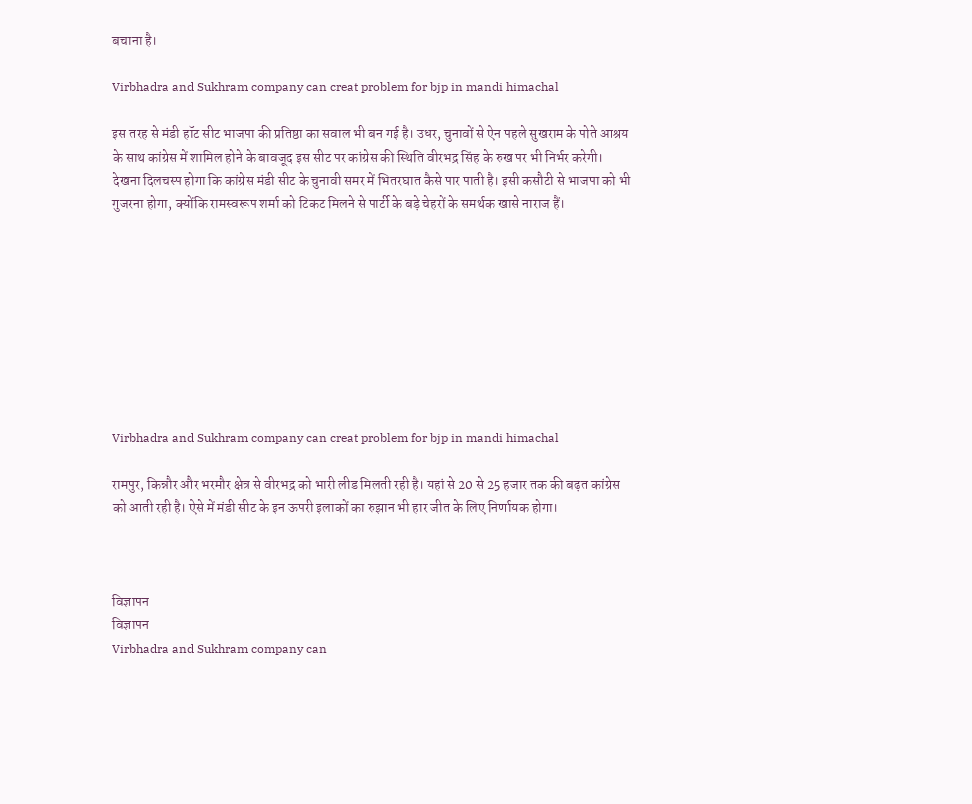बचाना है।

Virbhadra and Sukhram company can creat problem for bjp in mandi himachal

इस तरह से मंडी हॉट सीट भाजपा की प्रतिष्ठा का सवाल भी बन गई है। उधर, चुनावों से ऐन पहले सुखराम के पोते आश्रय के साथ कांग्रेस में शामिल होने के बावजूद इस सीट पर कांग्रेस की स्थिति वीरभद्र सिंह के रुख पर भी निर्भर करेगी। देखना दिलचस्प होगा कि कांग्रेस मंडी सीट के चुनावी समर में भितरघात कैसे पार पाती है। इसी कसौटी से भाजपा को भी गुजरना होगा, क्योंकि रामस्वरूप शर्मा को टिकट मिलने से पार्टी के बड़े चेहरों के समर्थक खासे नाराज हैं।









Virbhadra and Sukhram company can creat problem for bjp in mandi himachal

रामपुर, किन्नौर और भरमौर क्षेत्र से वीरभद्र को भारी लीड मिलती रही है। यहां से 20 से 25 हजार तक की बढ़त कांग्रेस को आती रही है। ऐसे में मंडी सीट के इन ऊपरी इलाकों का रुझान भी हार जीत के लिए निर्णायक होगा।



विज्ञापन
विज्ञापन
Virbhadra and Sukhram company can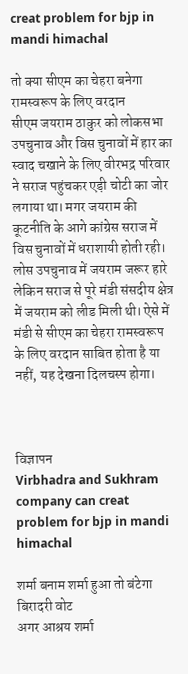creat problem for bjp in mandi himachal

तो क्या सीएम का चेहरा बनेगा रामस्वरूप के लिए वरदान
सीएम जयराम ठाकुर को लोकसभा उपचुनाव और विस चुनावों में हार का स्वाद चखाने के लिए वीरभद्र परिवार ने सराज पहुंचकर एड़ी चोटी का जोर लगाया था। मगर जयराम की कूटनीति के आगे कांग्रेस सराज में विस चुनावों में धराशायी होती रही। लोस उपचुनाव में जयराम जरूर हारे लेकिन सराज से पूरे मंडी संसदीय क्षेत्र में जयराम को लीड मिली थी। ऐसे में मंडी से सीएम का चेहरा रामस्वरूप के लिए वरदान साबित होता है या नहीं, यह देखना दिलचस्प होगा।



विज्ञापन
Virbhadra and Sukhram company can creat problem for bjp in mandi himachal

शर्मा बनाम शर्मा हुआ तो बंटेगा बिरादरी वोट
अगर आश्रय शर्मा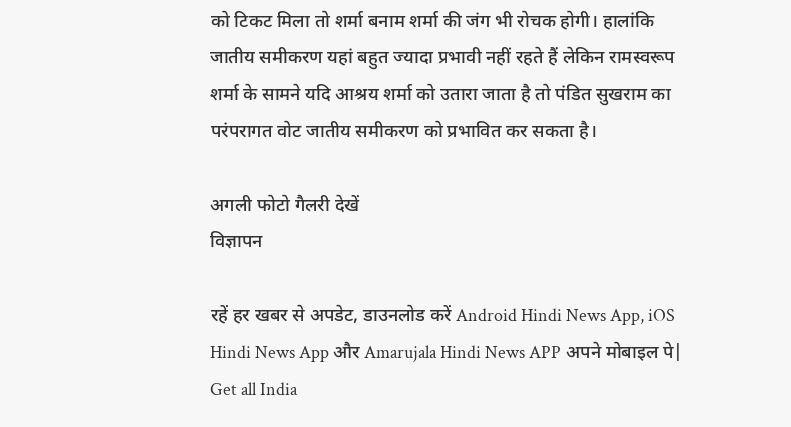को टिकट मिला तो शर्मा बनाम शर्मा की जंग भी रोचक होगी। हालांकि जातीय समीकरण यहां बहुत ज्यादा प्रभावी नहीं रहते हैं लेकिन रामस्वरूप शर्मा के सामने यदि आश्रय शर्मा को उतारा जाता है तो पंडित सुखराम का परंपरागत वोट जातीय समीकरण को प्रभावित कर सकता है।

अगली फोटो गैलरी देखें
विज्ञापन

रहें हर खबर से अपडेट, डाउनलोड करें Android Hindi News App, iOS Hindi News App और Amarujala Hindi News APP अपने मोबाइल पे|
Get all India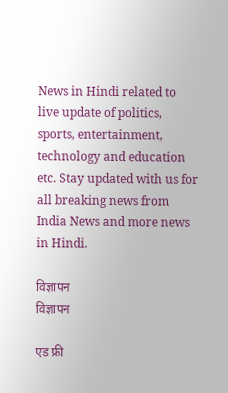News in Hindi related to live update of politics, sports, entertainment, technology and education etc. Stay updated with us for all breaking news from India News and more news in Hindi.

विज्ञापन
विज्ञापन

एड फ्री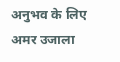अनुभव के लिए अमर उजाला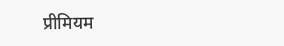प्रीमियम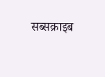सब्सक्राइब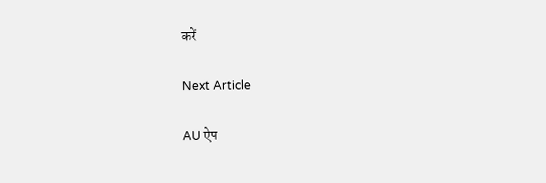करें

Next Article

AU ऐप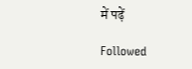में पढ़ें

Followed